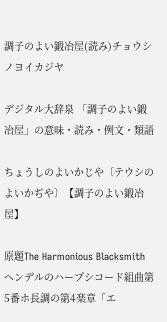調子のよい鍛冶屋(読み)チョウシノヨイカジヤ

デジタル大辞泉 「調子のよい鍛冶屋」の意味・読み・例文・類語

ちょうしのよいかじや〔テウシのよいかぢや〕【調子のよい鍛冶屋】

原題The Harmonious Blacksmithヘンデルのハープシコード組曲第5番ホ長調の第4楽章「エ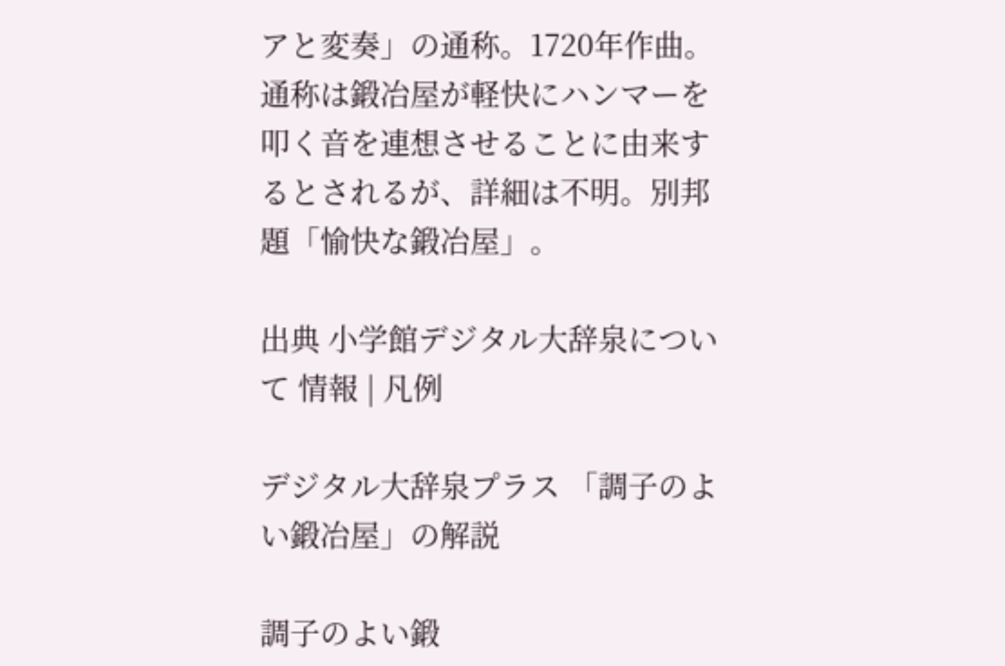アと変奏」の通称。1720年作曲。通称は鍛冶屋が軽快にハンマーを叩く音を連想させることに由来するとされるが、詳細は不明。別邦題「愉快な鍛冶屋」。

出典 小学館デジタル大辞泉について 情報 | 凡例

デジタル大辞泉プラス 「調子のよい鍛冶屋」の解説

調子のよい鍛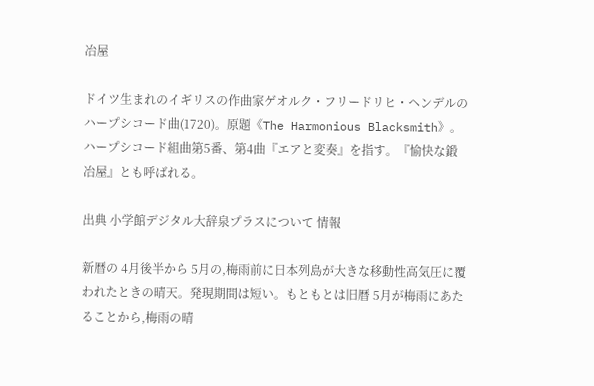冶屋

ドイツ生まれのイギリスの作曲家ゲオルク・フリードリヒ・ヘンデルのハープシコード曲(1720)。原題《The Harmonious Blacksmith》。ハープシコード組曲第5番、第4曲『エアと変奏』を指す。『愉快な鍛冶屋』とも呼ばれる。

出典 小学館デジタル大辞泉プラスについて 情報

新暦の 4月後半から 5月の,梅雨前に日本列島が大きな移動性高気圧に覆われたときの晴天。発現期間は短い。もともとは旧暦 5月が梅雨にあたることから,梅雨の晴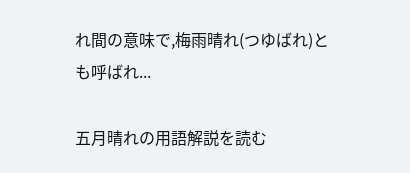れ間の意味で,梅雨晴れ(つゆばれ)とも呼ばれ...

五月晴れの用語解説を読む